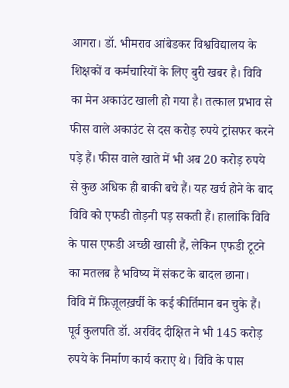आगरा। डॉ. भीमराव आंबेडकर विश्वविद्यालय के शिक्षकों व कर्मचारियों के लिए बुरी खबर है। विवि का मेन अकाउंट खाली हो गया है। तत्काल प्रभाव से फीस वाले अकाउंट से दस करोड़ रुपये ट्रांसफर करने पड़े हैं। फीस वाले खाते में भी अब 20 करोड़ रुपये से कुछ अधिक ही बाकी बचे हैं। यह खर्च होने के बाद विवि को एफडी तोड़नी पड़ सकती हैं। हालांकि विवि के पास एफडी अच्छी खासी हैं, लेकिन एफडी टूटने का मतलब है भविष्य में संकट के बादल छाना।
विवि में फ़िज़ूलख़र्ची के कई कीर्तिमान बन चुके हैं। पूर्व कुलपति डॉ. अरविंद दीक्षित ने भी 145 करोड़ रुपये के निर्माण कार्य कराए थे। विवि के पास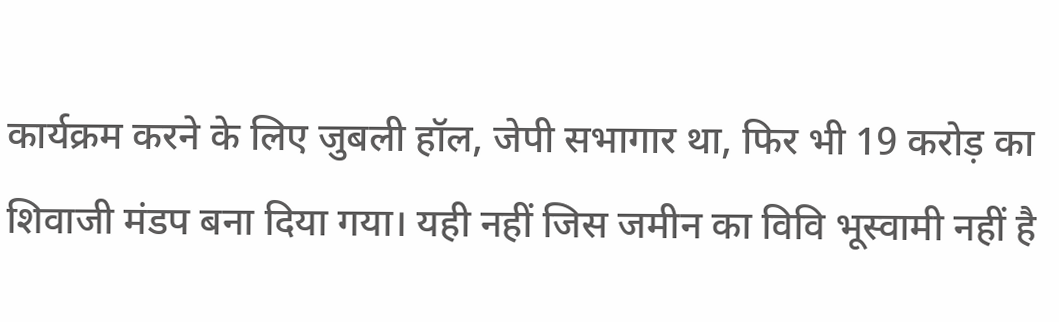कार्यक्रम करने के लिए जुबली हॉल, जेपी सभागार था, फिर भी 19 करोड़ का शिवाजी मंडप बना दिया गया। यही नहीं जिस जमीन का विवि भूस्वामी नहीं है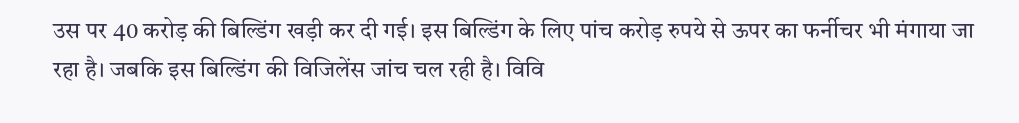उस पर 40 करोड़ की बिल्डिंग खड़ी कर दी गई। इस बिल्डिंग के लिए पांच करोड़ रुपये से ऊपर का फर्नीचर भी मंगाया जा रहा है। जबकि इस बिल्डिंग की विजिलेंस जांच चल रही है। विवि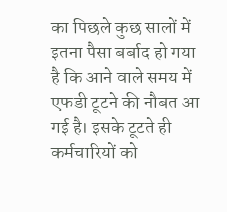का पिछले कुछ सालों में इतना पैसा बर्बाद हो गया है कि आने वाले समय में एफडी टूटने की नौबत आ गई है। इसके टूटते ही कर्मचारियों को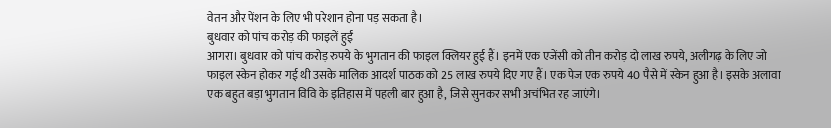वेतन और पेंशन के लिए भी परेशान होना पड़ सकता है।
बुधवार को पांच करोड़ की फाइलें हुईं
आगरा। बुधवार को पांच करोड़ रुपये के भुगतान की फाइल क्लियर हुई हैं। इनमें एक एजेंसी को तीन करोड़ दो लाख रुपये, अलीगढ़ के लिए जो फाइल स्केन होकर गई थी उसके मालिक आदर्श पाठक को 25 लाख रुपये दिए गए हैं। एक पेज एक रुपये 40 पैसे में स्केन हुआ है। इसके अलावा एक बहुत बड़ा भुगतान विवि के इतिहास में पहली बार हुआ है, जिसे सुनकर सभी अचंभित रह जाएंगे।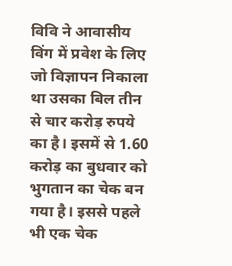विवि ने आवासीय विंग में प्रवेश के लिए जो विज्ञापन निकाला था उसका बिल तीन से चार करोड़ रुपये का है। इसमें से 1.60 करोड़ का बुधवार को भुगतान का चेक बन गया है। इससे पहले भी एक चेक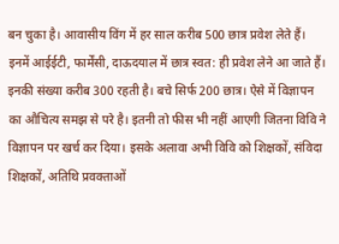बन चुका है। आवासीय विंग में हर साल करीब 500 छात्र प्रवेश लेते हैं। इनमें आईईटी, फार्मेंसी, दाऊदयाल में छात्र स्वत: ही प्रवेश लेने आ जाते हैं। इनकी संख्या करीब 300 रहती है। बचे सिर्फ 200 छात्र। ऐसे में विज्ञापन का औचित्य समझ से परे है। इतनी तो फीस भी नहीं आएगी जितना विवि ने विज्ञापन पर खर्च कर दिया। इसके अलावा अभी विवि को शिक्षकों, संविदा शिक्षकों, अतिथि प्रवक्ताओं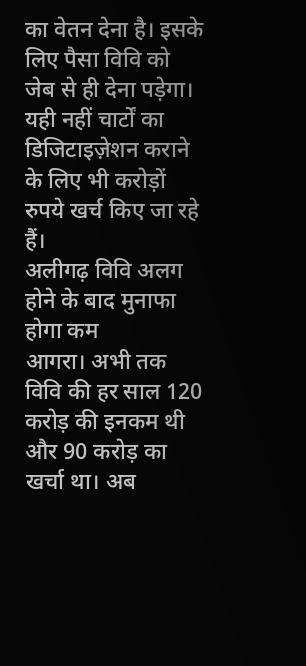का वेतन देना है। इसके लिए पैसा विवि को जेब से ही देना पड़ेगा। यही नहीं चार्टों का डिजिटाइज़ेशन कराने के लिए भी करोड़ों रुपये खर्च किए जा रहे हैं।
अलीगढ़ विवि अलग होने के बाद मुनाफा होगा कम
आगरा। अभी तक विवि की हर साल 120 करोड़ की इनकम थी और 90 करोड़ का खर्चा था। अब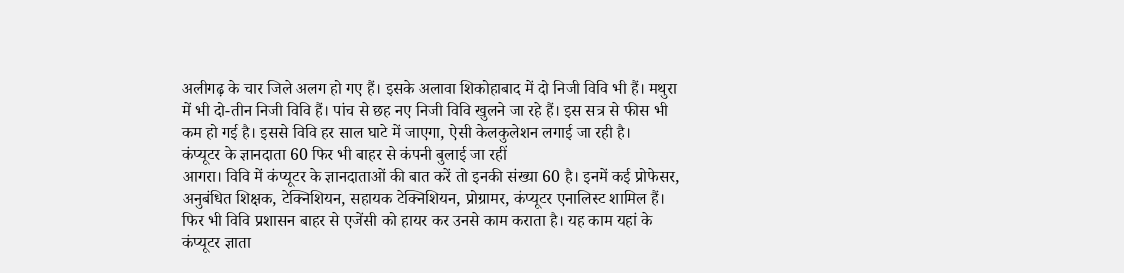अलीगढ़ के चार जिले अलग हो गए हैं। इसके अलावा शिकोहाबाद में दो निजी विवि भी हैं। मथुरा में भी दो-तीन निजी विवि हैं। पांच से छह नए निजी विवि खुलने जा रहे हैं। इस सत्र से फीस भी कम हो गई है। इससे विवि हर साल घाटे में जाएगा, ऐसी केलकुलेशन लगाई जा रही है।
कंप्यूटर के ज्ञानदाता 60 फिर भी बाहर से कंपनी बुलाई जा रहीं
आगरा। विवि में कंप्यूटर के ज्ञानदाताओं की बात करें तो इनकी संख्या 60 है। इनमें कई प्रोफेसर, अनुबंधित शिक्षक, टेक्निशियन, सहायक टेक्निशियन, प्रोग्रामर, कंप्यूटर एनालिस्ट शामिल हैं। फिर भी विवि प्रशासन बाहर से एजेंसी को हायर कर उनसे काम कराता है। यह काम यहां के कंप्यूटर ज्ञाता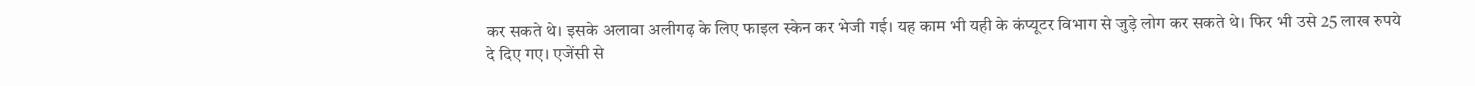कर सकते थे। इसके अलावा अलीगढ़ के लिए फाइल स्केन कर भेजी गई। यह काम भी यही के कंप्यूटर विभाग से जुड़े लोग कर सकते थे। फिर भी उसे 25 लाख रुपये दे दिए गए। एजेंसी से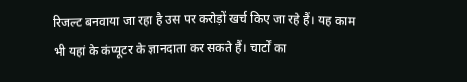रिजल्ट बनवाया जा रहा है उस पर करोड़ों खर्च किए जा रहे हैं। यह काम भी यहां के कंप्यूटर के ज्ञानदाता कर सकते हैं। चार्टों का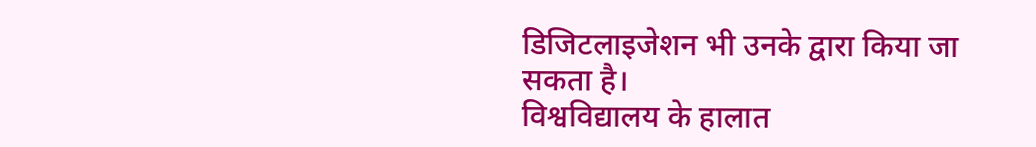डिजिटलाइजेशन भी उनके द्वारा किया जा सकता है।
विश्वविद्यालय के हालात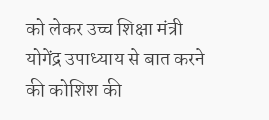को लेकर उच्च शिक्षा मंत्री योगेंद्र उपाध्याय से बात करने की कोशिश की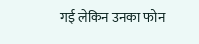गई लेकिन उनका फोन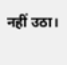नहीं उठा।